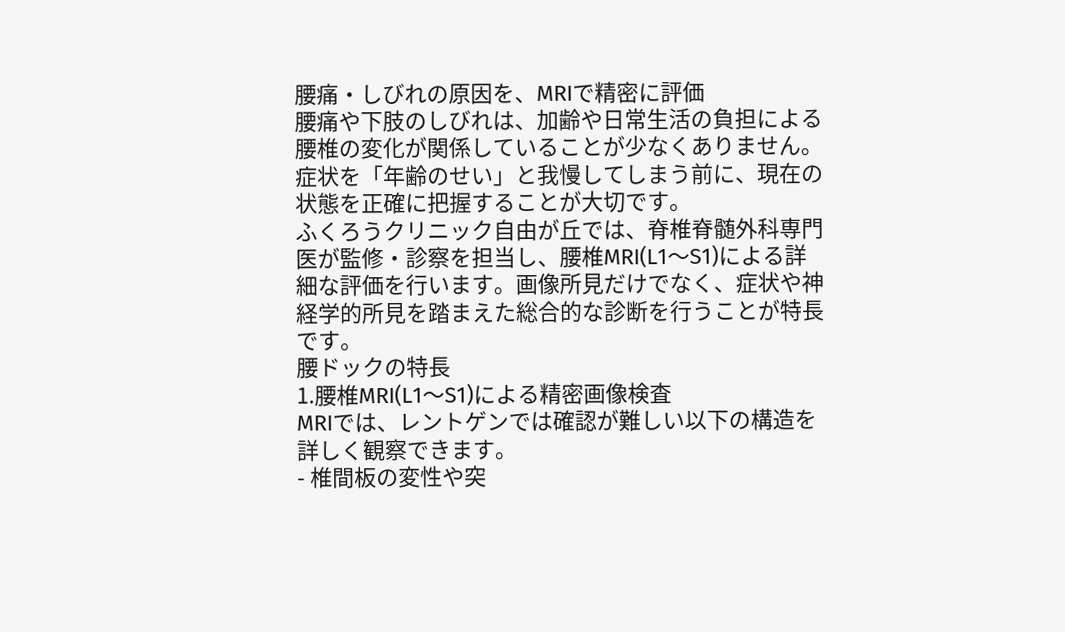腰痛・しびれの原因を、MRIで精密に評価
腰痛や下肢のしびれは、加齢や日常生活の負担による腰椎の変化が関係していることが少なくありません。症状を「年齢のせい」と我慢してしまう前に、現在の状態を正確に把握することが大切です。
ふくろうクリニック自由が丘では、脊椎脊髄外科専門医が監修・診察を担当し、腰椎MRI(L1〜S1)による詳細な評価を行います。画像所見だけでなく、症状や神経学的所見を踏まえた総合的な診断を行うことが特長です。
腰ドックの特長
1.腰椎MRI(L1〜S1)による精密画像検査
MRIでは、レントゲンでは確認が難しい以下の構造を詳しく観察できます。
- 椎間板の変性や突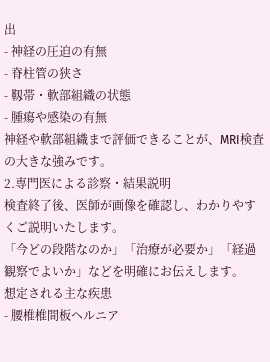出
- 神経の圧迫の有無
- 脊柱管の狭さ
- 靱帯・軟部組織の状態
- 腫瘍や感染の有無
神経や軟部組織まで評価できることが、MRI検査の大きな強みです。
2.専門医による診察・結果説明
検査終了後、医師が画像を確認し、わかりやすくご説明いたします。
「今どの段階なのか」「治療が必要か」「経過観察でよいか」などを明確にお伝えします。
想定される主な疾患
- 腰椎椎間板ヘルニア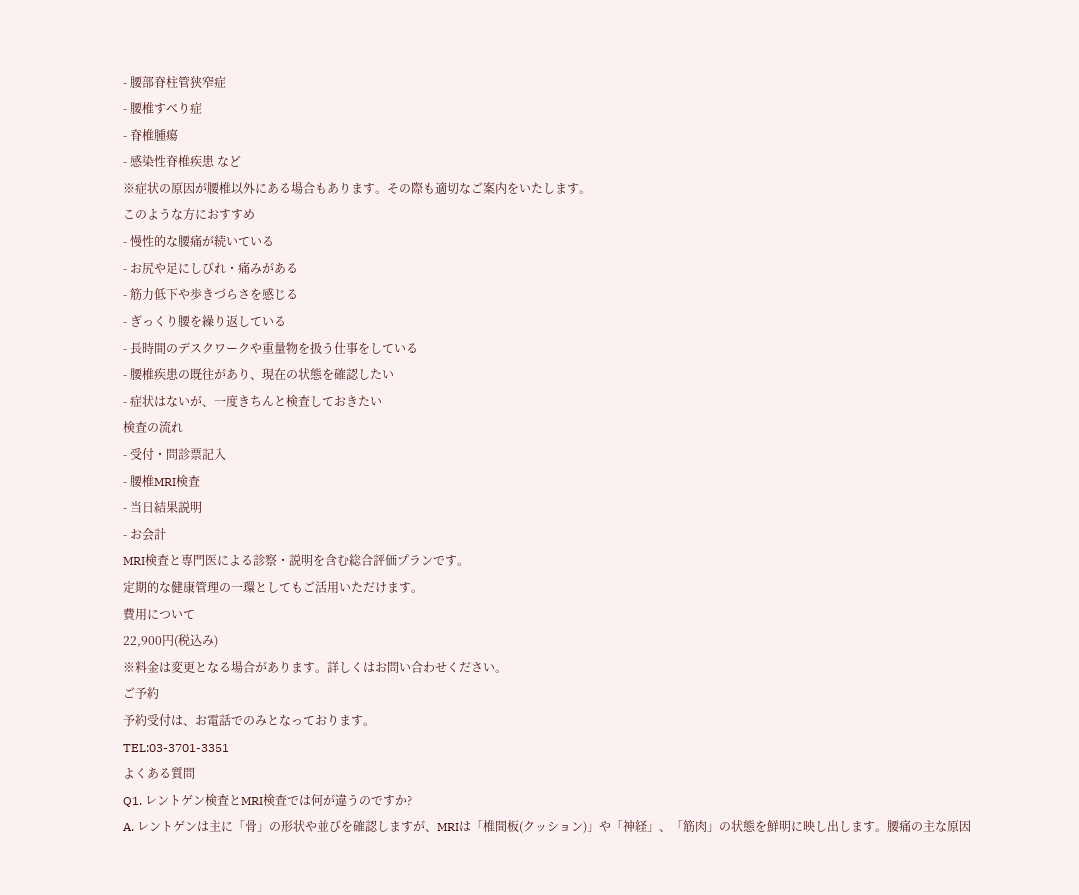- 腰部脊柱管狭窄症
- 腰椎すべり症
- 脊椎腫瘍
- 感染性脊椎疾患 など
※症状の原因が腰椎以外にある場合もあります。その際も適切なご案内をいたします。
このような方におすすめ
- 慢性的な腰痛が続いている
- お尻や足にしびれ・痛みがある
- 筋力低下や歩きづらさを感じる
- ぎっくり腰を繰り返している
- 長時間のデスクワークや重量物を扱う仕事をしている
- 腰椎疾患の既往があり、現在の状態を確認したい
- 症状はないが、一度きちんと検査しておきたい
検査の流れ
- 受付・問診票記入
- 腰椎MRI検査
- 当日結果説明
- お会計
MRI検査と専門医による診察・説明を含む総合評価プランです。
定期的な健康管理の一環としてもご活用いただけます。
費用について
22,900円(税込み)
※料金は変更となる場合があります。詳しくはお問い合わせください。
ご予約
予約受付は、お電話でのみとなっております。
TEL:03-3701-3351
よくある質問
Q1. レントゲン検査とMRI検査では何が違うのですか?
A. レントゲンは主に「骨」の形状や並びを確認しますが、MRIは「椎間板(クッション)」や「神経」、「筋肉」の状態を鮮明に映し出します。腰痛の主な原因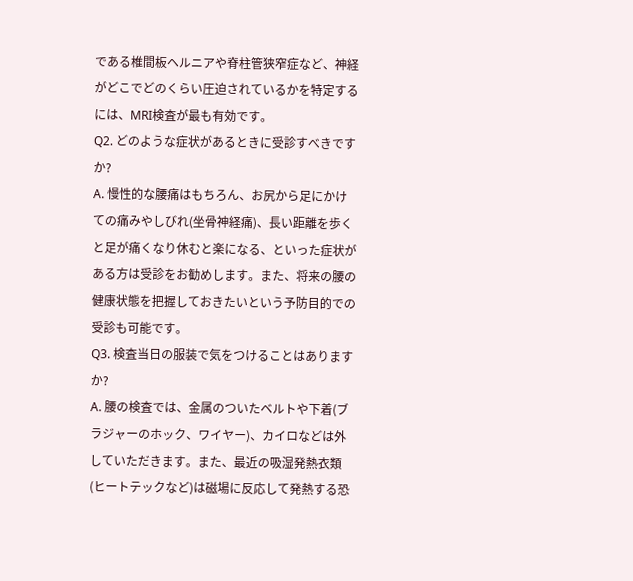である椎間板ヘルニアや脊柱管狭窄症など、神経がどこでどのくらい圧迫されているかを特定するには、MRI検査が最も有効です。
Q2. どのような症状があるときに受診すべきですか?
A. 慢性的な腰痛はもちろん、お尻から足にかけての痛みやしびれ(坐骨神経痛)、長い距離を歩くと足が痛くなり休むと楽になる、といった症状がある方は受診をお勧めします。また、将来の腰の健康状態を把握しておきたいという予防目的での受診も可能です。
Q3. 検査当日の服装で気をつけることはありますか?
A. 腰の検査では、金属のついたベルトや下着(ブラジャーのホック、ワイヤー)、カイロなどは外していただきます。また、最近の吸湿発熱衣類(ヒートテックなど)は磁場に反応して発熱する恐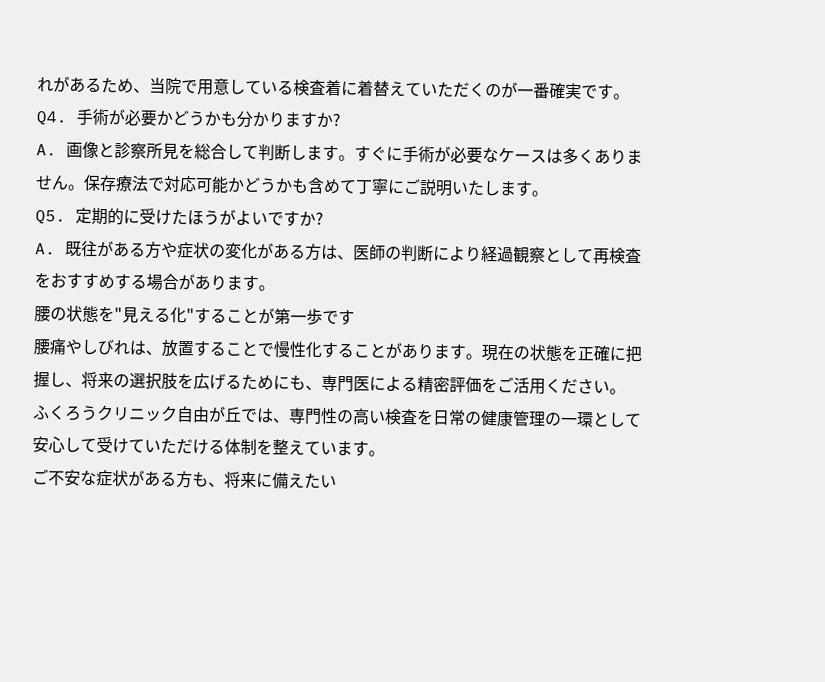れがあるため、当院で用意している検査着に着替えていただくのが一番確実です。
Q4. 手術が必要かどうかも分かりますか?
A. 画像と診察所見を総合して判断します。すぐに手術が必要なケースは多くありません。保存療法で対応可能かどうかも含めて丁寧にご説明いたします。
Q5. 定期的に受けたほうがよいですか?
A. 既往がある方や症状の変化がある方は、医師の判断により経過観察として再検査をおすすめする場合があります。
腰の状態を"見える化"することが第一歩です
腰痛やしびれは、放置することで慢性化することがあります。現在の状態を正確に把握し、将来の選択肢を広げるためにも、専門医による精密評価をご活用ください。
ふくろうクリニック自由が丘では、専門性の高い検査を日常の健康管理の一環として安心して受けていただける体制を整えています。
ご不安な症状がある方も、将来に備えたい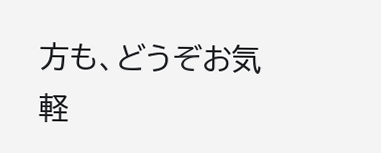方も、どうぞお気軽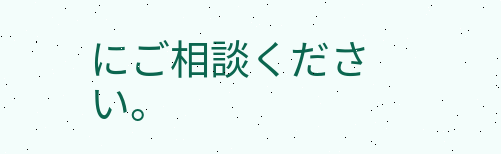にご相談ください。